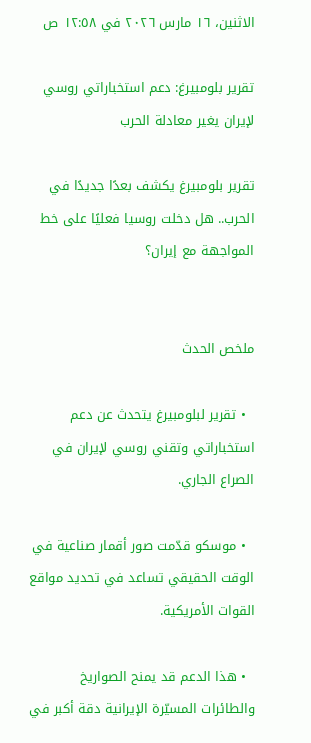الاثنين، ١٦ مارس ٢٠٢٦ في ١٢:٥٨ ص

تقرير بلومبيرغ: دعم استخباراتي روسي لإيران يغير معادلة الحرب

تقرير بلومبيرغ يكشف بعدًا جديدًا في الحرب.. هل دخلت روسيا فعليًا على خط المواجهة مع إيران؟


ملخص الحدث

  • تقرير لبلومبيرغ يتحدث عن دعم استخباراتي وتقني روسي لإيران في الصراع الجاري.

  • موسكو قدّمت صور أقمار صناعية في الوقت الحقيقي تساعد في تحديد مواقع القوات الأمريكية.

  • هذا الدعم قد يمنح الصواريخ والطائرات المسيّرة الإيرانية دقة أكبر في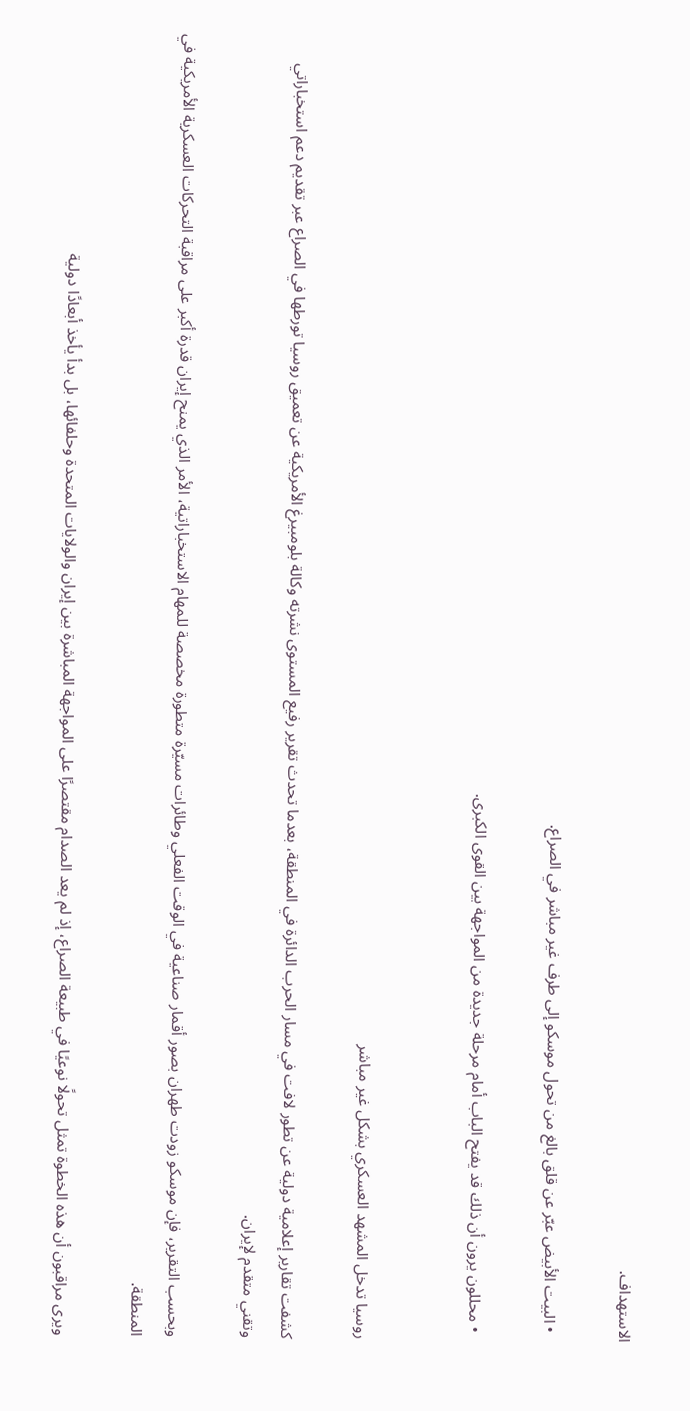الاستهداف.

  • البيت الأبيض عبّر عن قلق بالغ من تحول موسكو إلى طرف غير مباشر في الصراع.

  • محللون يرون أن ذلك قد يفتح الباب أمام مرحلة جديدة من المواجهة بين القوى الكبرى.


روسيا تدخل المشهد العسكري بشكل غير مباشر

كشفت تقارير إعلامية دولية عن تطور لافت في مسار الحرب الدائرة في المنطقة، بعدما تحدث تقرير رفيع المستوى نشرته وكالة بلومبيرغ الأمريكية عن تعميق روسيا تورطها في الصراع عبر تقديم دعم استخباراتي وتقني متقدم لإيران.

وبحسب التقرير، فإن موسكو زودت طهران بصور أقمار صناعية في الوقت الفعلي وطائرات مسيّرة متطورة مخصصة للمهام الاستخباراتية، الأمر الذي يمنح إيران قدرة أكبر على مراقبة التحركات العسكرية الأمريكية في المنطقة.

ويرى مراقبون أن هذه الخطوة تمثل تحولًا نوعيًا في طبيعة الصراع، إذ لم يعد الصدام مقتصرًا على المواجهة المباشرة بين إيران والولايات المتحدة وحلفائها، بل بدأ يأخذ أبعادًا دولية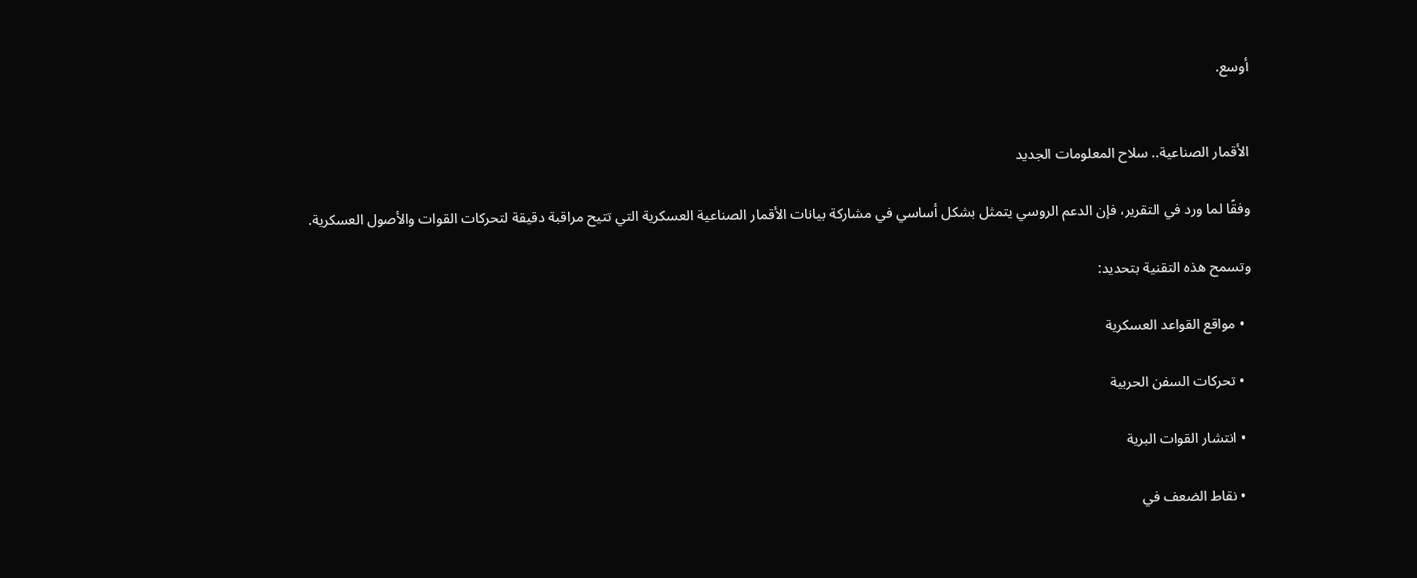أوسع.


الأقمار الصناعية.. سلاح المعلومات الجديد

وفقًا لما ورد في التقرير، فإن الدعم الروسي يتمثل بشكل أساسي في مشاركة بيانات الأقمار الصناعية العسكرية التي تتيح مراقبة دقيقة لتحركات القوات والأصول العسكرية.

وتسمح هذه التقنية بتحديد:

  • مواقع القواعد العسكرية

  • تحركات السفن الحربية

  • انتشار القوات البرية

  • نقاط الضعف في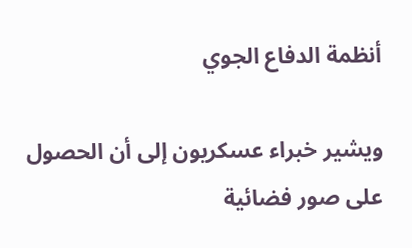أنظمة الدفاع الجوي

ويشير خبراء عسكريون إلى أن الحصول على صور فضائية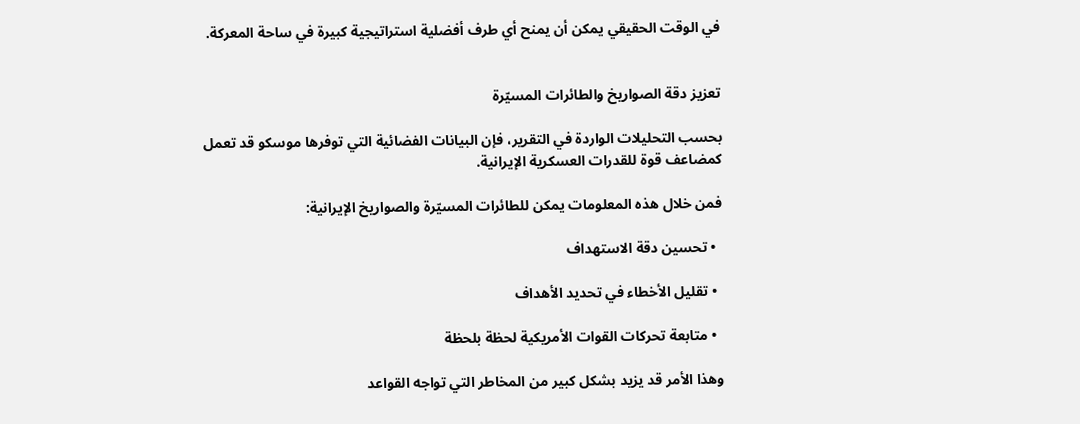في الوقت الحقيقي يمكن أن يمنح أي طرف أفضلية استراتيجية كبيرة في ساحة المعركة.


تعزيز دقة الصواريخ والطائرات المسيّرة

بحسب التحليلات الواردة في التقرير، فإن البيانات الفضائية التي توفرها موسكو قد تعمل كمضاعف قوة للقدرات العسكرية الإيرانية.

فمن خلال هذه المعلومات يمكن للطائرات المسيّرة والصواريخ الإيرانية:

  • تحسين دقة الاستهداف

  • تقليل الأخطاء في تحديد الأهداف

  • متابعة تحركات القوات الأمريكية لحظة بلحظة

وهذا الأمر قد يزيد بشكل كبير من المخاطر التي تواجه القواعد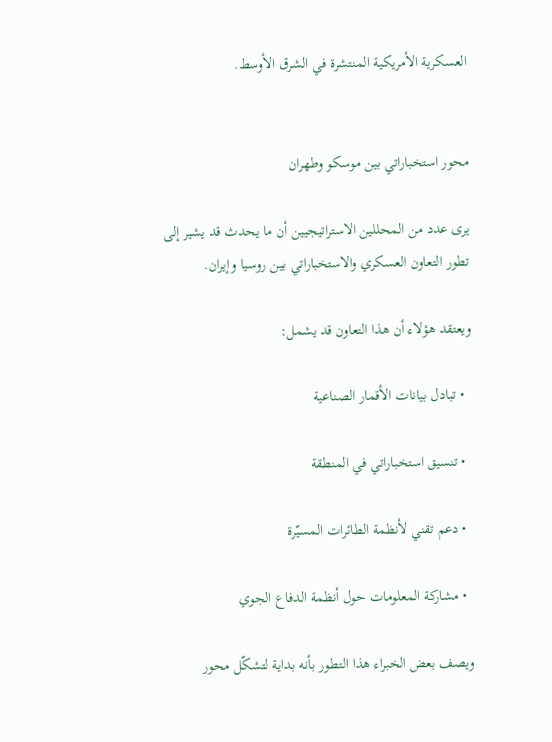العسكرية الأمريكية المنتشرة في الشرق الأوسط.


محور استخباراتي بين موسكو وطهران

يرى عدد من المحللين الاستراتيجيين أن ما يحدث قد يشير إلى تطور التعاون العسكري والاستخباراتي بين روسيا وإيران.

ويعتقد هؤلاء أن هذا التعاون قد يشمل:

  • تبادل بيانات الأقمار الصناعية

  • تنسيق استخباراتي في المنطقة

  • دعم تقني لأنظمة الطائرات المسيّرة

  • مشاركة المعلومات حول أنظمة الدفاع الجوي

ويصف بعض الخبراء هذا التطور بأنه بداية لتشكّل محور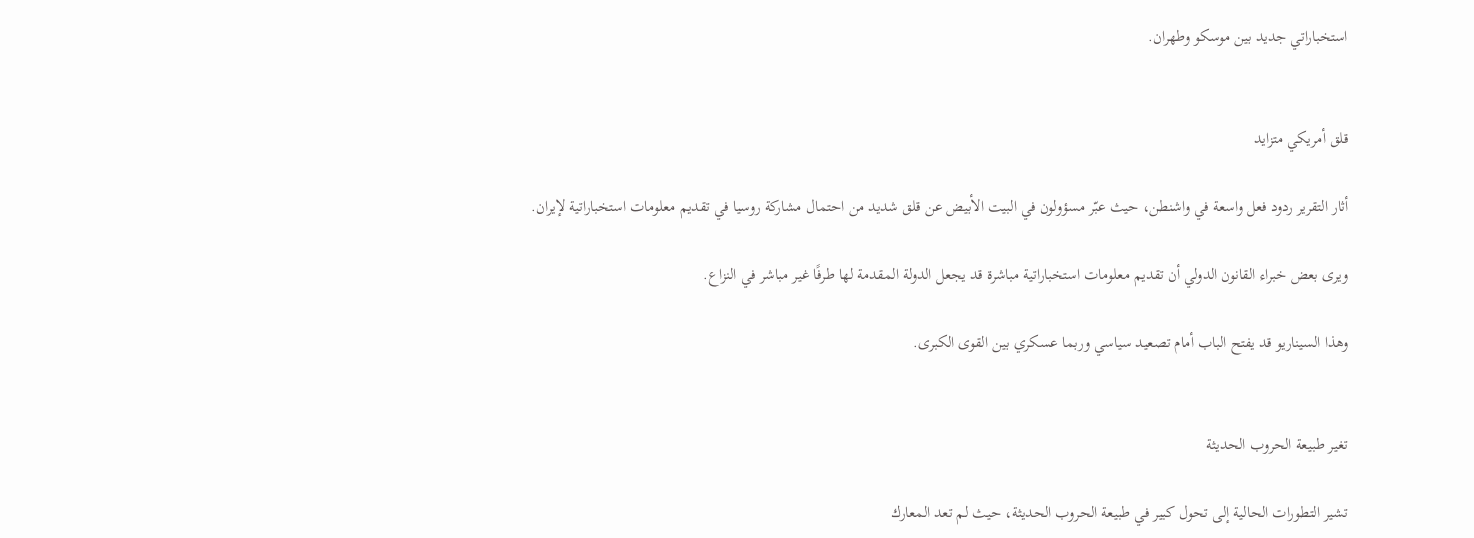استخباراتي جديد بين موسكو وطهران.


قلق أمريكي متزايد

أثار التقرير ردود فعل واسعة في واشنطن، حيث عبّر مسؤولون في البيت الأبيض عن قلق شديد من احتمال مشاركة روسيا في تقديم معلومات استخباراتية لإيران.

ويرى بعض خبراء القانون الدولي أن تقديم معلومات استخباراتية مباشرة قد يجعل الدولة المقدمة لها طرفًا غير مباشر في النزاع.

وهذا السيناريو قد يفتح الباب أمام تصعيد سياسي وربما عسكري بين القوى الكبرى.


تغير طبيعة الحروب الحديثة

تشير التطورات الحالية إلى تحول كبير في طبيعة الحروب الحديثة، حيث لم تعد المعارك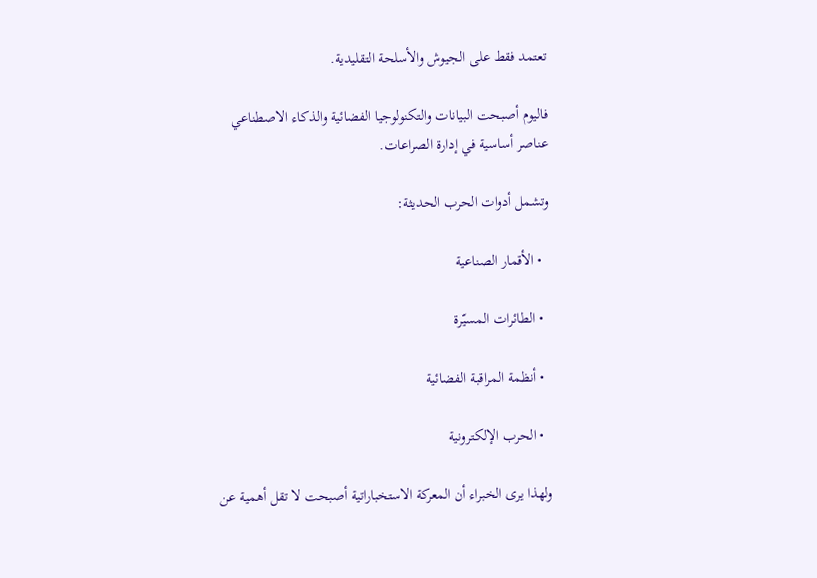تعتمد فقط على الجيوش والأسلحة التقليدية.

فاليوم أصبحت البيانات والتكنولوجيا الفضائية والذكاء الاصطناعي عناصر أساسية في إدارة الصراعات.

وتشمل أدوات الحرب الحديثة:

  • الأقمار الصناعية

  • الطائرات المسيّرة

  • أنظمة المراقبة الفضائية

  • الحرب الإلكترونية

ولهذا يرى الخبراء أن المعركة الاستخباراتية أصبحت لا تقل أهمية عن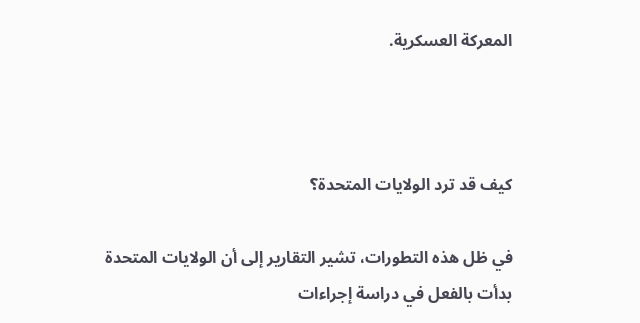المعركة العسكرية.



كيف قد ترد الولايات المتحدة؟

في ظل هذه التطورات، تشير التقارير إلى أن الولايات المتحدة بدأت بالفعل في دراسة إجراءات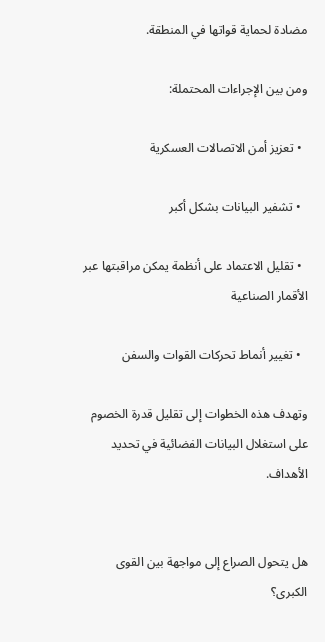مضادة لحماية قواتها في المنطقة.

ومن بين الإجراءات المحتملة:

  • تعزيز أمن الاتصالات العسكرية

  • تشفير البيانات بشكل أكبر

  • تقليل الاعتماد على أنظمة يمكن مراقبتها عبر الأقمار الصناعية

  • تغيير أنماط تحركات القوات والسفن

وتهدف هذه الخطوات إلى تقليل قدرة الخصوم على استغلال البيانات الفضائية في تحديد الأهداف.


هل يتحول الصراع إلى مواجهة بين القوى الكبرى؟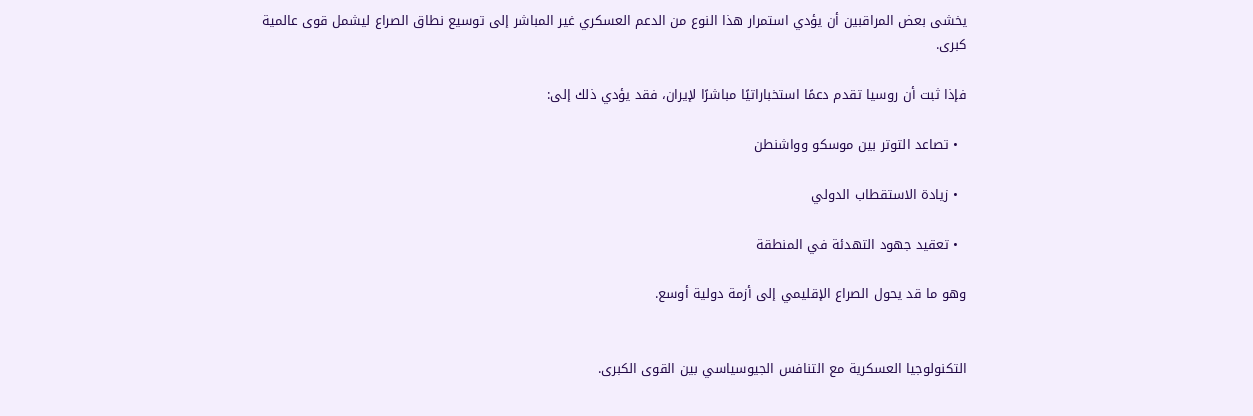يخشى بعض المراقبين أن يؤدي استمرار هذا النوع من الدعم العسكري غير المباشر إلى توسيع نطاق الصراع ليشمل قوى عالمية كبرى.

فإذا ثبت أن روسيا تقدم دعمًا استخباراتيًا مباشرًا لإيران، فقد يؤدي ذلك إلى:

  • تصاعد التوتر بين موسكو وواشنطن

  • زيادة الاستقطاب الدولي

  • تعقيد جهود التهدئة في المنطقة

وهو ما قد يحول الصراع الإقليمي إلى أزمة دولية أوسع.


التكنولوجيا العسكرية مع التنافس الجيوسياسي بين القوى الكبرى.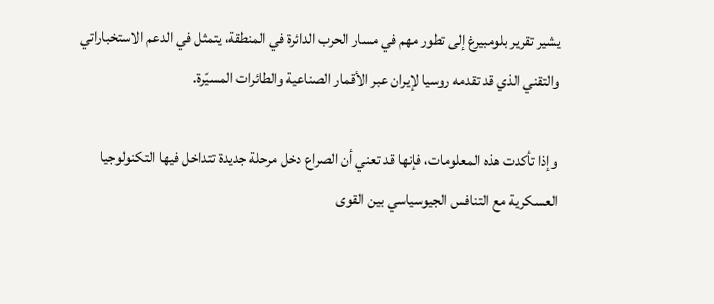يشير تقرير بلومبيرغ إلى تطور مهم في مسار الحرب الدائرة في المنطقة، يتمثل في الدعم الاستخباراتي والتقني الذي قد تقدمه روسيا لإيران عبر الأقمار الصناعية والطائرات المسيّرة.

وإذا تأكدت هذه المعلومات، فإنها قد تعني أن الصراع دخل مرحلة جديدة تتداخل فيها التكنولوجيا العسكرية مع التنافس الجيوسياسي بين القوى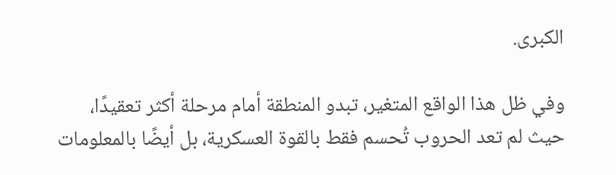الكبرى.

وفي ظل هذا الواقع المتغير، تبدو المنطقة أمام مرحلة أكثر تعقيدًا، حيث لم تعد الحروب تُحسم فقط بالقوة العسكرية، بل أيضًا بالمعلومات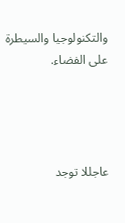والتكنولوجيا والسيطرة على الفضاء.




عاجللا توجد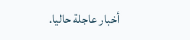أخبار عاجلة حاليا.